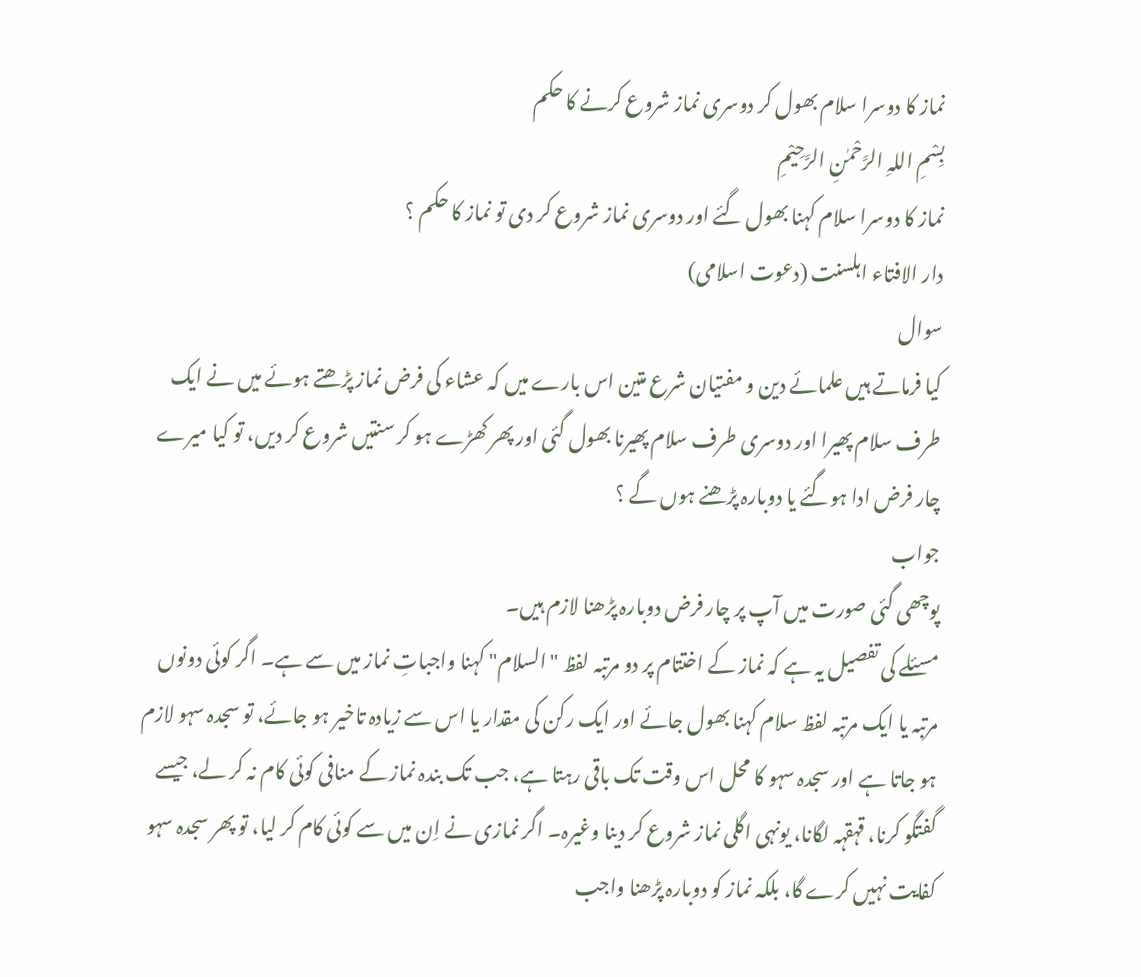نماز کا دوسرا سلام بھول کر دوسری نماز شروع کرنے کا حکم
بِسْمِ اللہِ الرَّحْمٰنِ الرَّحِيْمِ
نماز کا دوسرا سلام کہنا بھول گئے اور دوسری نماز شروع کر دی تو نماز کا حکم ؟
دار الافتاء اہلسنت (دعوت اسلامی)
سوال
کیا فرماتے ہیں علمائے دین و مفتیان شرع متین اس بارے میں کہ عشاء کی فرض نماز پڑھتے ہوئے میں نے ایک طرف سلام پھیرا اور دوسری طرف سلام پھیرنا بھول گئی اور پھر کھڑے ہو کر سنتیں شروع کر دیں، تو کیا میرے چار فرض ادا ہوگئے یا دوبارہ پڑھنے ہوں گے ؟
جواب
پوچھی گئی صورت میں آپ پر چار فرض دوبارہ پڑھنا لازم ہیں۔
مسئلے کی تفصیل یہ ہے کہ نماز کے اختتام پر دو مرتبہ لفظ "السلام" کہنا واجباتِ نماز میں سے ہے۔ اگر کوئی دونوں مرتبہ یا ایک مرتبہ لفظ سلام کہنا بھول جائے اور ایک رکن کی مقدار یا اس سے زیادہ تاخیر ہو جائے، تو سجدہ سہو لازم ہو جاتا ہے اور سجدہ سہو کا محل اس وقت تک باقی رہتا ہے، جب تک بندہ نماز کے منافی کوئی کام نہ کر لے، جیسے گفتگو کرنا، قہقہہ لگانا، یونہی اگلی نماز شروع کر دینا وغیرہ۔ اگر نمازی نے اِن میں سے کوئی کام کر لیا، تو پھر سجدہ سہو کفایت نہیں کرے گا، بلکہ نماز کو دوبارہ پڑھنا واجب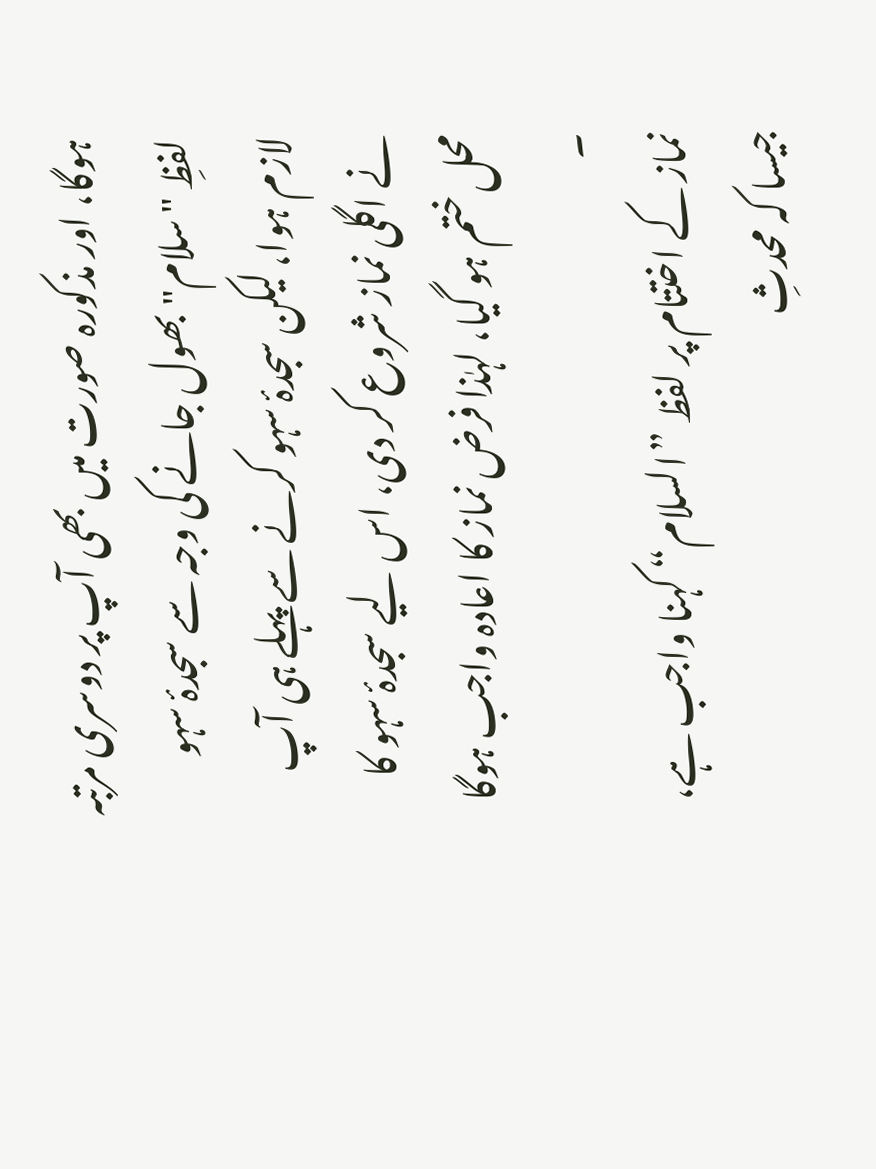ہوگا، اور مذکورہ صورت میں بھی آپ پر دوسری مرتبہ لفظِ "سلام" بھول جانے کی وجہ سے سجدۂ سہو لازم ہوا، لیکن سجدۂ سہو کرنے سے پہلے ہی آپ نے اگلی نماز شروع کر دی، اس لیے سجدۂ سہو کا محل ختم ہو گیا، لہٰذا فرض نماز کا اعادہ واجب ہوگا ۔
نماز کے اختتام پر لفظ ”السلام“ کہنا واجب ہے، جیسا کہ محدثِ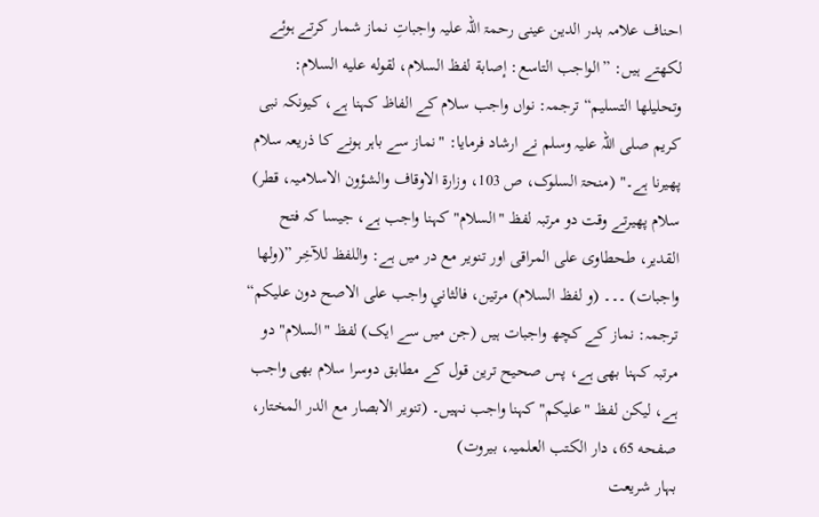احناف علامہ بدر الدین عینی رحمۃ اللہ علیہ واجباتِ نماز شمار کرتے ہوئے لکھتے ہیں: ”الواجب التاسع: إصابة لفظ السلام، لقوله عليه السلام: وتحليلها التسليم“ ترجمہ: نواں واجب سلام کے الفاظ کہنا ہے، کیونکہ نبی کریم صلی اللہ علیہ وسلم نے ارشاد فرمایا: "نماز سے باہر ہونے کا ذریعہ سلام پھیرنا ہے۔" (منحۃ السلوک، ص 103، وزارۃ الاوقاف والشؤون الاسلامیہ، قطر)
سلام پھیرتے وقت دو مرتبہ لفظ "السلام" کہنا واجب ہے، جیسا کہ فتح القدیر، طحطاوی علی المراقی اور تنویر مع در میں ہے: واللفظ للآخِر ”(ولھا واجبات) ۔۔۔ (و لفظ السلام) مرتين، فالثاني واجب على الاصح دون عليكم“ ترجمہ: نماز کے کچھ واجبات ہیں (جن میں سے ایک) لفظ "السلام" دو مرتبہ کہنا بھی ہے، پس صحیح ترین قول کے مطابق دوسرا سلام بھی واجب ہے، لیکن لفظ "علیکم" کہنا واجب نہیں۔ (تنویر الابصار مع الدر المختار، صفحه 65، دار الکتب العلمیہ، بیروت)
بہار شریعت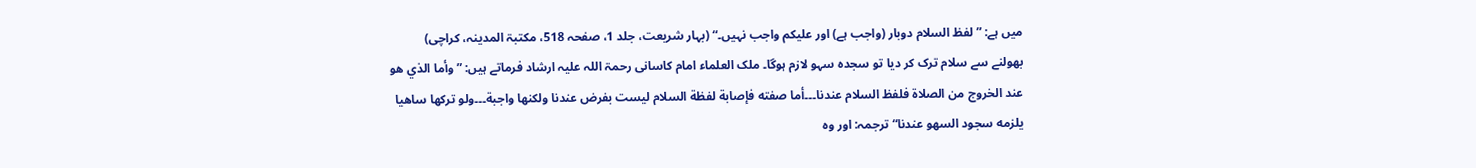میں ہے: ”لفظ السلام دوبار (واجب ہے) اور علیکم واجب نہیں۔“ (بہار شریعت، جلد 1، صفحہ 518، مکتبۃ المدینہ، کراچی)
بھولنے سے سلام ترک کر دیا تو سجدہ سہو لازم ہوگا۔ ملک العلماء امام کاسانی رحمۃ اللہ علیہ ارشاد فرماتے ہیں: ”وأما الذي هو عند الخروج من الصلاة فلفظ السلام عندنا۔۔۔أما صفته فإصابة لفظة السلام ليست بفرض عندنا ولكنها واجبة۔۔۔ولو تركها ساهيا يلزمه سجود السهو عندنا“ ترجمہ: اور وہ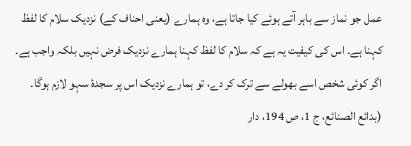عمل جو نماز سے باہر آتے ہوئے کیا جاتا ہے، وہ ہمارے (یعنی احناف کے) نزدیک سلام کا لفظ کہنا ہے۔ اس کی کیفیت یہ ہے کہ سلام کا لفظ کہنا ہمارے نزدیک فرض نہیں بلکہ واجب ہے۔ اگر کوئی شخص اسے بھولے سے ترک کر دے، تو ہمارے نزدیک اس پر سجدۂ سہو لازم ہوگا۔ (بدائع الصنائع، ج 1، ص 194، دار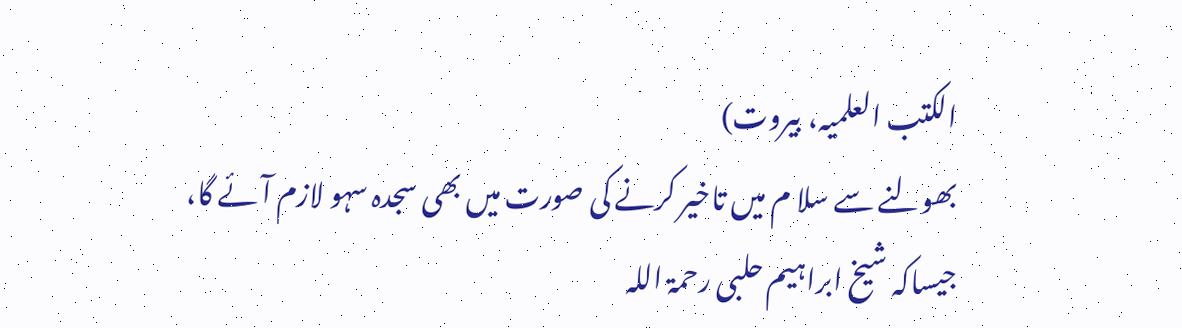الکتب العلمیہ، بیروت)
بھولنے سے سلا م میں تاخیر کرنے کی صورت میں بھی سجدہ سہو لازم آئے گا، جیساکہ شیخ ابراہیم حلبی رحمۃ اللہ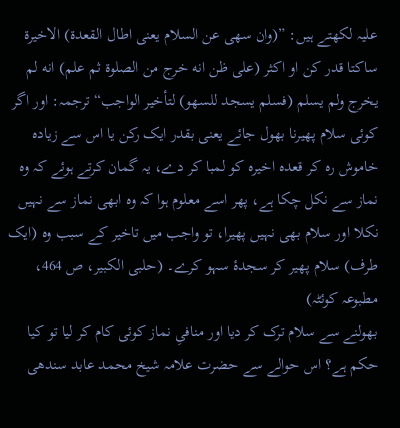علیہ لکھتے ہیں: ”(وان سهى عن السلام يعنى اطال القعدة) الاخيرة ساكتا قدر كن او اكثر (على ظن انه خرج من الصلوة ثم علم) انه لم يخرج ولم يسلم (فسلم يسجد للسهو) لتأخير الواجب“ ترجمہ: اور اگر کوئی سلام پھیرنا بھول جائے یعنی بقدر ایک رکن یا اس سے زیادہ خاموش رہ کر قعدہ اخیرہ کو لمبا کر دے، یہ گمان کرتے ہوئے کہ وہ نماز سے نکل چکا ہے، پھر اسے معلوم ہوا کہ وہ ابھی نماز سے نہیں نکلا اور سلام بھی نہیں پھیرا، تو واجب میں تاخیر کے سبب وہ (ایک طرف) سلام پھیر کر سجدۂ سہو کرے۔ (حلبی الکبیر، ص 464، مطبوعہ کوئٹہ)
بھولنے سے سلام ترک کر دیا اور منافیِ نماز کوئی کام کر لیا تو کیا حکم ہے؟ اس حوالے سے حضرت علامہ شیخ محمد عابد سندھی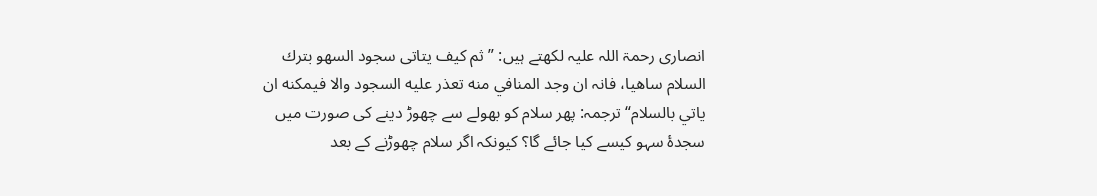انصاری رحمۃ اللہ علیہ لکھتے ہیں: ”ثم كيف یتاتی سجود السهو بترك السلام ساهيا، فانہ ان وجد المنافي منه تعذر عليه السجود والا فيمكنه ان ياتي بالسلام“ ترجمہ: پھر سلام کو بھولے سے چھوڑ دینے کی صورت میں سجدۂ سہو کیسے کیا جائے گا؟ کیونکہ اگر سلام چھوڑنے کے بعد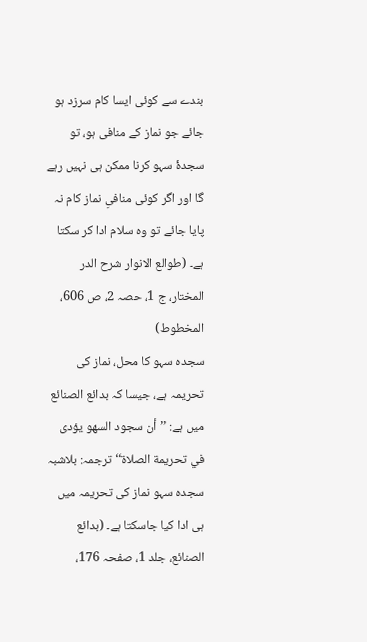بندے سے کوئی ایسا کام سرزد ہو جائے جو نماز کے منافی ہو، تو سجدۂ سہو کرنا ممکن ہی نہیں رہے گا اور اگر کوئی منافیِ نماز کام نہ پایا جائے تو وہ سلام ادا کر سکتا ہے۔ (طوالع الانوار شرح الدر المختار، ج 1، حصہ 2، ص 606، المخطوط)
سجدہ سہو کا محل، نماز کی تحریمہ ہے، جیسا کہ بدائع الصنائع میں ہے: ’’أن سجود السهو يؤدى في تحريمة الصلاة‘‘ ترجمہ: بلاشبہ سجدہ سہو نماز کی تحریمہ میں ہی ادا کیا جاسکتا ہے۔ (بدائع الصنائع، جلد 1، صفحہ 176،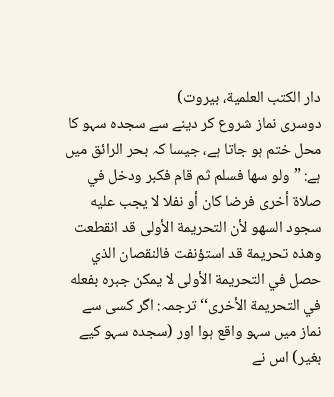دار الكتب العلمية، بیروت)
دوسری نماز شروع کر دینے سے سجدہ سہو کا محل ختم ہو جاتا ہے، جیسا کہ بحر الرائق میں ہے: ”ولو سها فسلم ثم قام فكبر ودخل في صلاة أخرى فرضا كان أو نفلا لا يجب عليه سجود السهو لأن التحريمة الأولى قد انقطعت وهذه تحريمة قد استؤنفت فالنقصان الذي حصل في التحريمة الأولى لا يمكن جبره بفعله في التحريمة الأخرى‘‘ ترجمہ: اگر کسی سے نماز میں سہو واقع ہوا اور (سجدہ سہو کیے بغیر) اس نے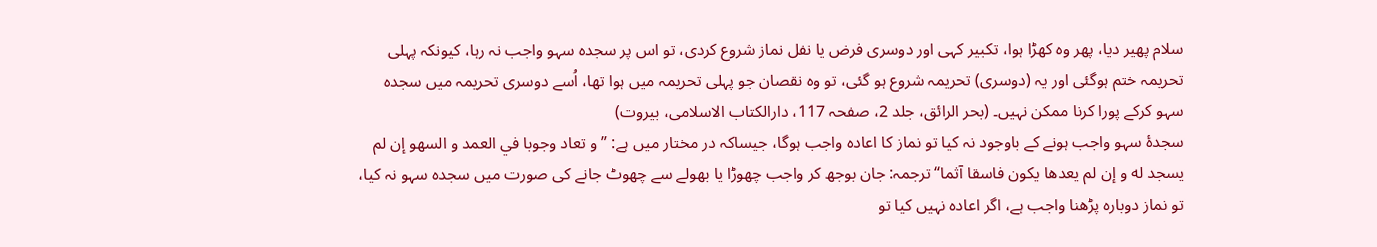سلام پھیر دیا، پھر وہ کھڑا ہوا، تکبیر کہی اور دوسری فرض یا نفل نماز شروع کردی، تو اس پر سجدہ سہو واجب نہ رہا، کیونکہ پہلی تحریمہ ختم ہوگئی اور یہ (دوسری) تحریمہ شروع ہو گئی، تو وہ نقصان جو پہلی تحریمہ میں ہوا تھا، اُسے دوسری تحریمہ میں سجدہ سہو کرکے پورا کرنا ممکن نہیں۔ (بحر الرائق، جلد 2، صفحہ 117، دارالکتاب الاسلامی، بیروت)
سجدۂ سہو واجب ہونے کے باوجود نہ کیا تو نماز کا اعادہ واجب ہوگا، جیساکہ در مختار میں ہے: ”و تعاد وجوبا في العمد و السهو إن لم يسجد له و إن لم يعدها يكون فاسقا آثما“ ترجمہ: جان بوجھ کر واجب چھوڑا یا بھولے سے چھوٹ جانے کی صورت میں سجدہ سہو نہ کیا، تو نماز دوبارہ پڑھنا واجب ہے، اگر اعادہ نہیں کیا تو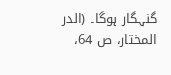گنہگار ہوگا۔ (الدر المختار، ص 64،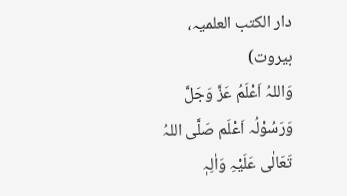دار الکتب العلمیہ، بیروت)
وَاللہُ اَعْلَمُ عَزَّ وَجَلَّ وَرَسُوْلُہ اَعْلَم صَلَّی اللہُ تَعَالٰی عَلَیْہِ وَاٰلِہٖ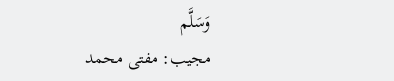وَسَلَّم
مجیب: مفتی محمد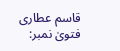قاسم عطاری
فتویٰ نمبر: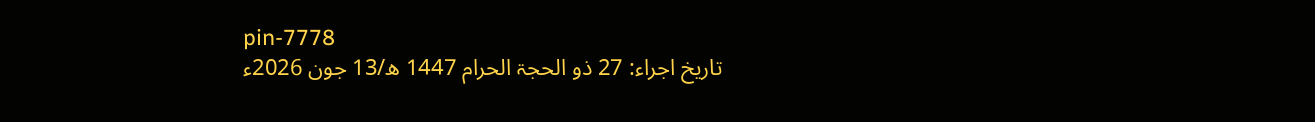pin-7778
تاریخ اجراء: 27 ذو الحجۃ الحرام 1447 ھ/13 جون 2026ء